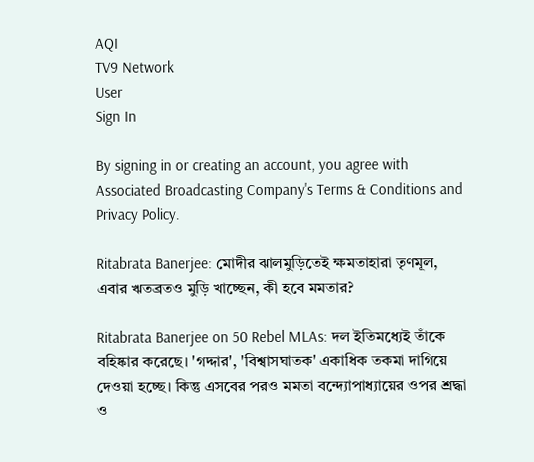AQI
TV9 Network
User
Sign In

By signing in or creating an account, you agree with Associated Broadcasting Company's Terms & Conditions and Privacy Policy.

Ritabrata Banerjee: মোদীর ঝালমুড়িতেই ক্ষমতাহারা তৃণমূল, এবার ঋতব্রতও মুড়ি খাচ্ছেন, কী হবে মমতার?

Ritabrata Banerjee on 50 Rebel MLAs: দল ইতিমধ্যেই তাঁকে বহিষ্কার করেছে। 'গদ্দার', 'বিশ্বাসঘাতক' একাধিক তকমা দাগিয়ে দেওয়া হচ্ছে। কিন্তু এসবের পরও মমতা বন্দ্যোপাধ্যায়ের ওপর শ্রদ্ধা ও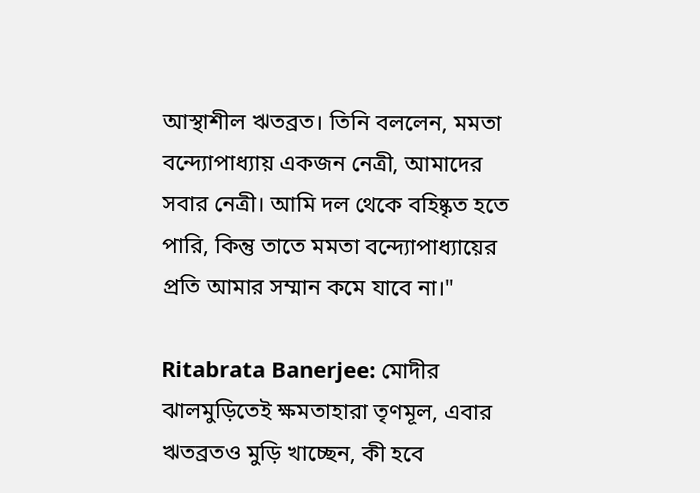আস্থাশীল ঋতব্রত। তিনি বললেন, মমতা বন্দ্যোপাধ্যায় একজন নেত্রী, আমাদের সবার নেত্রী। আমি দল থেকে বহিষ্কৃত হতে পারি, কিন্তু তাতে মমতা বন্দ্যোপাধ্যায়ের প্রতি আমার সম্মান কমে যাবে না।"

Ritabrata Banerjee: মোদীর ঝালমুড়িতেই ক্ষমতাহারা তৃণমূল, এবার ঋতব্রতও মুড়ি খাচ্ছেন, কী হবে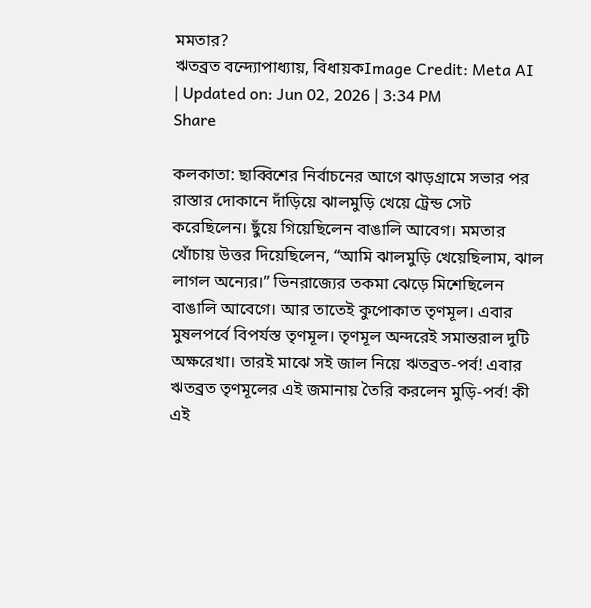মমতার?
ঋতব্রত বন্দ্যোপাধ্যায়, বিধায়কImage Credit: Meta AI
| Updated on: Jun 02, 2026 | 3:34 PM
Share

কলকাতা: ছাব্বিশের নির্বাচনের আগে ঝাড়গ্রামে সভার পর রাস্তার দোকানে দাঁড়িয়ে ঝালমুড়ি খেয়ে ট্রেন্ড সেট করেছিলেন। ছুঁয়ে গিয়েছিলেন বাঙালি আবেগ। মমতার খোঁচায় উত্তর দিয়েছিলেন, “আমি ঝালমুড়ি খেয়েছিলাম, ঝাল লাগল অন্যের।” ভিনরাজ্যের তকমা ঝেড়ে মিশেছিলেন বাঙালি আবেগে। আর তাতেই কুপোকাত তৃণমূল। এবার মুষলপর্বে বিপর্যস্ত তৃণমূল। তৃণমূল অন্দরেই সমান্তরাল দুটি অক্ষরেখা। তারই মাঝে সই জাল নিয়ে ঋতব্রত-পর্ব! এবার ঋতব্রত তৃণমূলের এই জমানায় তৈরি করলেন মুড়ি-পর্ব! কী এই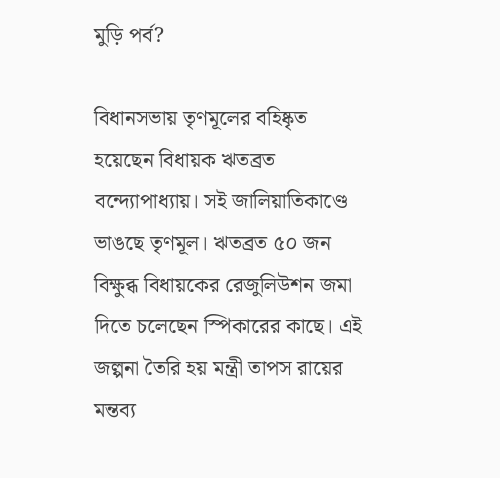মুড়ি পর্ব?

বিধানসভায় তৃণমূলের বহিষ্কৃত হয়েছেন বিধায়ক ঋতব্রত বন্দ্যোপাধ্যায়। সই জালিয়াতিকাণ্ডে ভাঙছে তৃণমূল। ঋতব্রত ৫০ জন বিক্ষুব্ধ বিধায়কের রেজুলিউশন জমা দিতে চলেছেন স্পিকারের কাছে। এই জল্পনা তৈরি হয় মন্ত্রী তাপস রায়ের মন্তব্য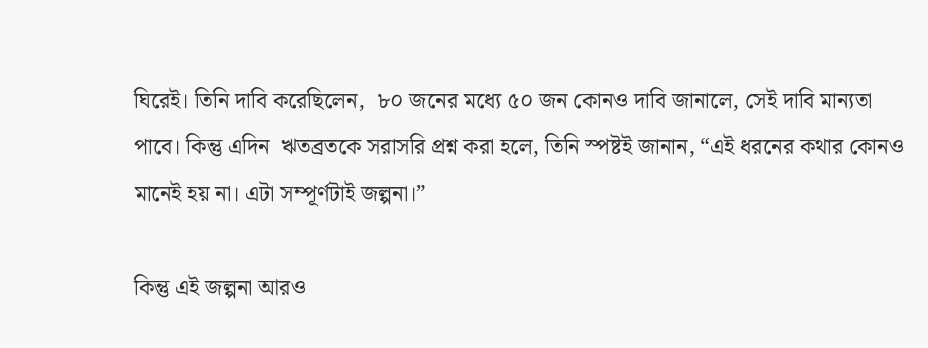ঘিরেই। তিনি দাবি করেছিলেন,  ৮০ জনের মধ্যে ৫০ জন কোনও দাবি জানালে, সেই দাবি মান্যতা পাবে। কিন্তু এদিন  ঋতব্রতকে সরাসরি প্রশ্ন করা হলে, তিনি স্পষ্টই জানান, “এই ধরনের কথার কোনও মানেই হয় না। এটা সম্পূর্ণটাই জল্পনা।”

কিন্তু এই জল্পনা আরও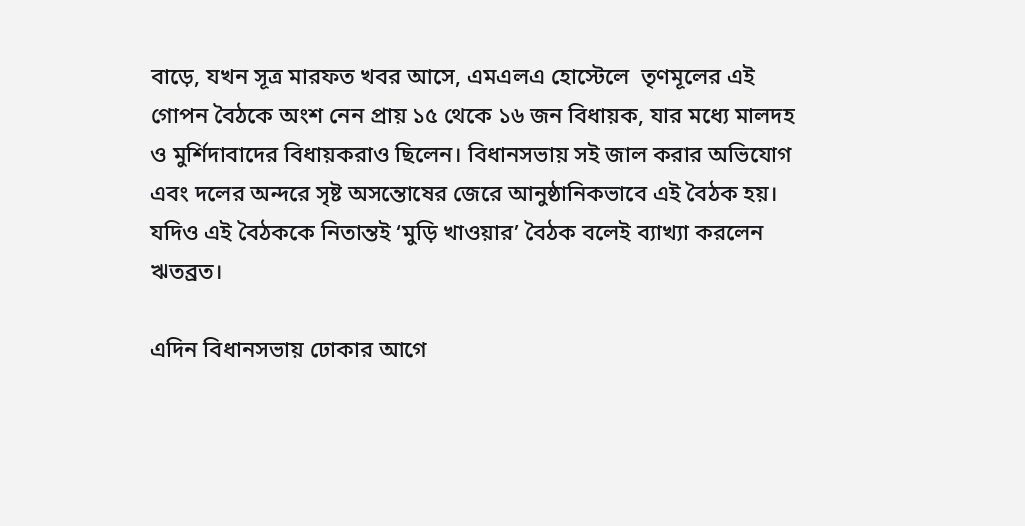বাড়ে, যখন সূত্র মারফত খবর আসে, এমএলএ হোস্টেলে  তৃণমূলের এই গোপন বৈঠকে অংশ নেন প্রায় ১৫ থেকে ১৬ জন বিধায়ক, যার মধ্যে মালদহ ও মুর্শিদাবাদের বিধায়করাও ছিলেন। বিধানসভায় সই জাল করার অভিযোগ এবং দলের অন্দরে সৃষ্ট অসন্তোষের জেরে আনুষ্ঠানিকভাবে এই বৈঠক হয়। যদিও এই বৈঠককে নিতান্তই ‘মুড়ি খাওয়ার’ বৈঠক বলেই ব্যাখ্যা করলেন ঋতব্রত।

এদিন বিধানসভায় ঢোকার আগে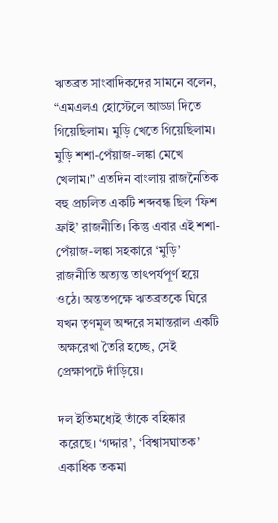ঋতব্রত সাংবাদিকদের সামনে বলেন, “এমএলএ হোস্টেলে আড্ডা দিতে গিয়েছিলাম। মুড়ি খেতে গিয়েছিলাম। মুড়ি শশা-পেঁয়াজ-লঙ্কা মেখে খেলাম।” এতদিন বাংলায় রাজনৈতিক বহু প্রচলিত একটি শব্দবন্ধ ছিল ‘ফিশ ফ্রাই’ রাজনীতি। কিন্তু এবার এই শশা-পেঁয়াজ-লঙ্কা সহকারে ‘মুড়ি’ রাজনীতি অত্যন্ত তাৎপর্যপূর্ণ হয়ে ওঠে। অন্ততপক্ষে ঋতব্রতকে ঘিরে যখন তৃণমূল অন্দরে সমান্তরাল একটি অক্ষরেখা তৈরি হচ্ছে, সেই প্রেক্ষাপটে দাঁড়িয়ে।

দল ইতিমধ্যেই তাঁকে বহিষ্কার করেছে। ‘গদ্দার’, ‘বিশ্বাসঘাতক’ একাধিক তকমা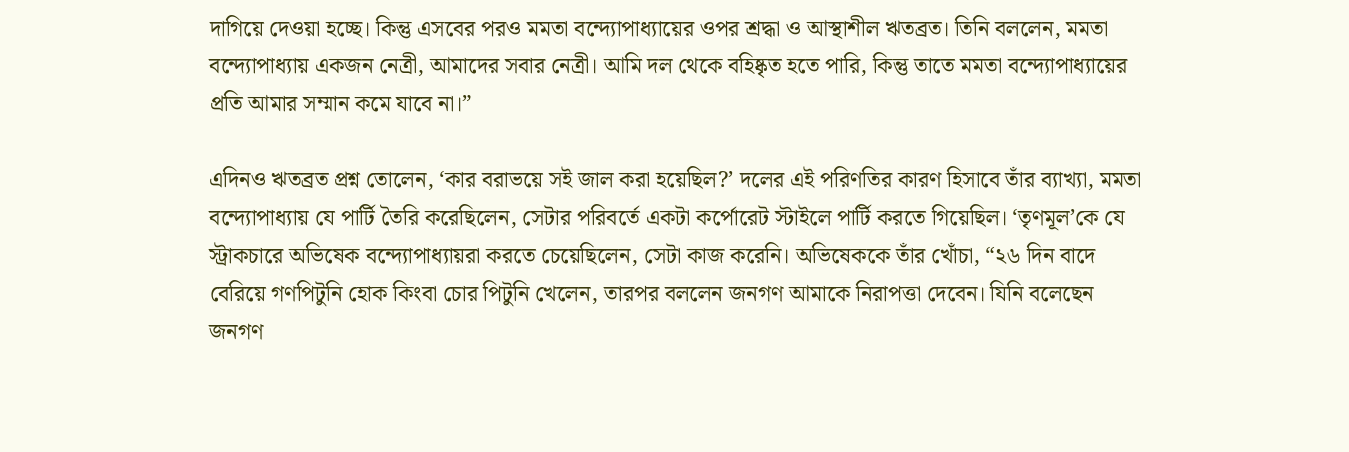দাগিয়ে দেওয়া হচ্ছে। কিন্তু এসবের পরও মমতা বন্দ্যোপাধ্যায়ের ওপর শ্রদ্ধা ও আস্থাশীল ঋতব্রত। তিনি বললেন, মমতা বন্দ্যোপাধ্যায় একজন নেত্রী, আমাদের সবার নেত্রী। আমি দল থেকে বহিষ্কৃত হতে পারি, কিন্তু তাতে মমতা বন্দ্যোপাধ্যায়ের প্রতি আমার সম্মান কমে যাবে না।”

এদিনও ঋতব্রত প্রশ্ন তোলেন, ‘কার বরাভয়ে সই জাল করা হয়েছিল?’ দলের এই পরিণতির কারণ হিসাবে তাঁর ব্যাখ্যা, মমতা বন্দ্যোপাধ্যায় যে পার্টি তৈরি করেছিলেন, সেটার পরিবর্তে একটা কর্পোরেট স্টাইলে পার্টি করতে গিয়েছিল। ‘তৃণমূল’কে যে স্ট্রাকচারে অভিষেক বন্দ্যোপাধ্যায়রা করতে চেয়েছিলেন, সেটা কাজ করেনি। অভিষেককে তাঁর খোঁচা, “২৬ দিন বাদে বেরিয়ে গণপিটুনি হোক কিংবা চোর পিটুনি খেলেন, তারপর বললেন জনগণ আমাকে নিরাপত্তা দেবেন। যিনি বলেছেন জনগণ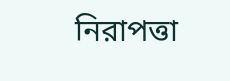নিরাপত্তা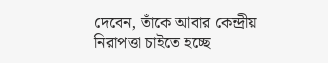দেবেন, তাঁকে আবার কেন্দ্রীয় নিরাপত্তা চাইতে হচ্ছে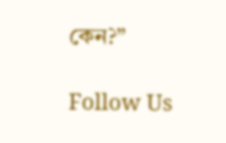কেন?”

Follow Us